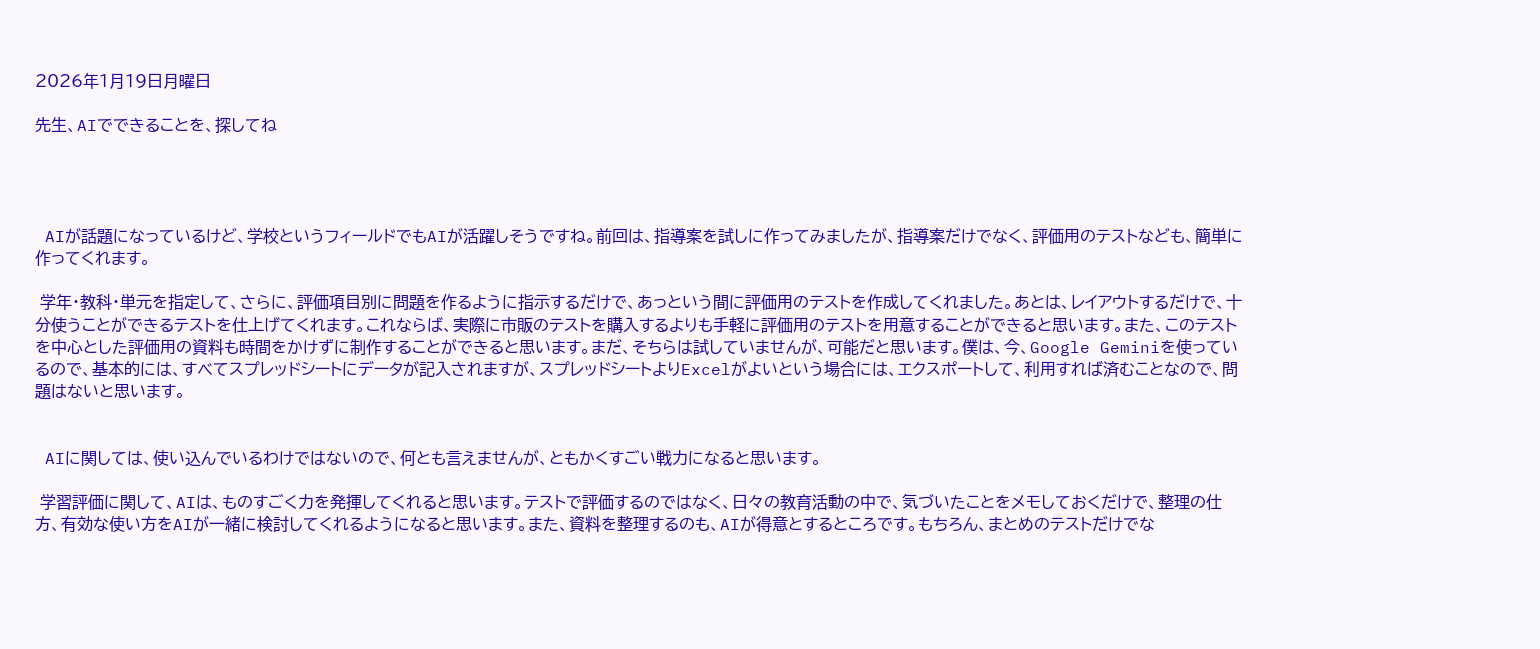2026年1月19日月曜日

先生、AIでできることを、探してね




 AIが話題になっているけど、学校というフィールドでもAIが活躍しそうですね。前回は、指導案を試しに作ってみましたが、指導案だけでなく、評価用のテストなども、簡単に作ってくれます。

 学年・教科・単元を指定して、さらに、評価項目別に問題を作るように指示するだけで、あっという間に評価用のテストを作成してくれました。あとは、レイアウトするだけで、十分使うことができるテストを仕上げてくれます。これならば、実際に市販のテストを購入するよりも手軽に評価用のテストを用意することができると思います。また、このテストを中心とした評価用の資料も時間をかけずに制作することができると思います。まだ、そちらは試していませんが、可能だと思います。僕は、今、Google Geminiを使っているので、基本的には、すべてスプレッドシートにデータが記入されますが、スプレッドシートよりExcelがよいという場合には、エクスポートして、利用すれば済むことなので、問題はないと思います。


 AIに関しては、使い込んでいるわけではないので、何とも言えませんが、ともかくすごい戦力になると思います。

 学習評価に関して、AIは、ものすごく力を発揮してくれると思います。テストで評価するのではなく、日々の教育活動の中で、気づいたことをメモしておくだけで、整理の仕方、有効な使い方をAIが一緒に検討してくれるようになると思います。また、資料を整理するのも、AIが得意とするところです。もちろん、まとめのテストだけでな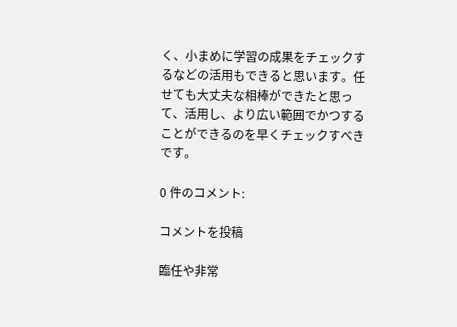く、小まめに学習の成果をチェックするなどの活用もできると思います。任せても大丈夫な相棒ができたと思って、活用し、より広い範囲でかつすることができるのを早くチェックすべきです。

0 件のコメント:

コメントを投稿

臨任や非常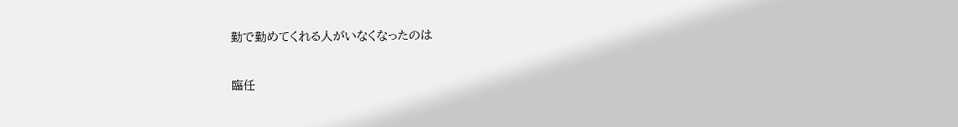勤で勤めてくれる人がいなくなったのは

臨任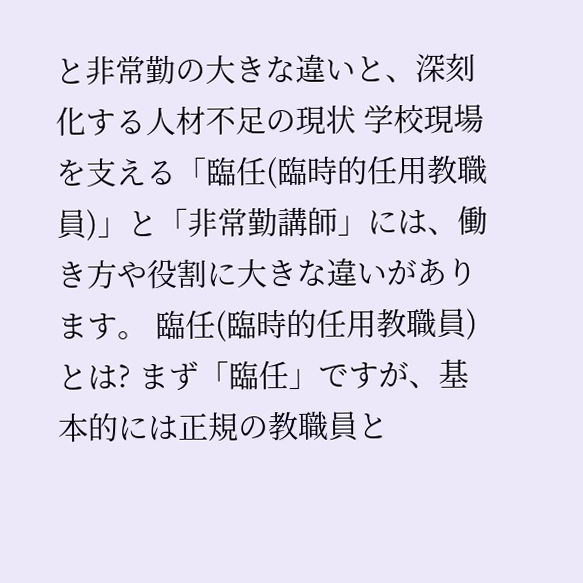と非常勤の大きな違いと、深刻化する人材不足の現状 学校現場を支える「臨任(臨時的任用教職員)」と「非常勤講師」には、働き方や役割に大きな違いがあります。 臨任(臨時的任用教職員)とは? まず「臨任」ですが、基本的には正規の教職員と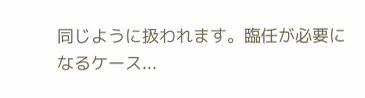同じように扱われます。臨任が必要になるケース...